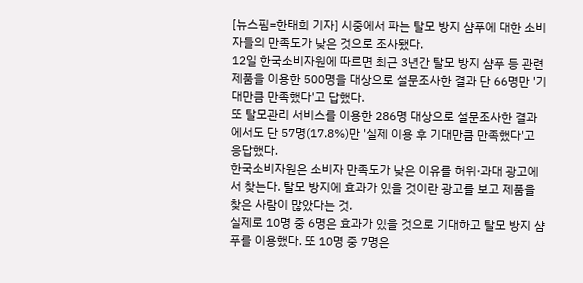[뉴스핌=한태희 기자] 시중에서 파는 탈모 방지 샴푸에 대한 소비자들의 만족도가 낮은 것으로 조사됐다.
12일 한국소비자원에 따르면 최근 3년간 탈모 방지 샴푸 등 관련 제품을 이용한 500명을 대상으로 설문조사한 결과 단 66명만 '기대만큼 만족했다'고 답했다.
또 탈모관리 서비스를 이용한 286명 대상으로 설문조사한 결과에서도 단 57명(17.8%)만 '실제 이용 후 기대만큼 만족했다'고 응답했다.
한국소비자원은 소비자 만족도가 낮은 이유를 허위·과대 광고에서 찾는다. 탈모 방지에 효과가 있을 것이란 광고를 보고 제품을 찾은 사람이 많았다는 것.
실제로 10명 중 6명은 효과가 있을 것으로 기대하고 탈모 방지 샴푸를 이용했다. 또 10명 중 7명은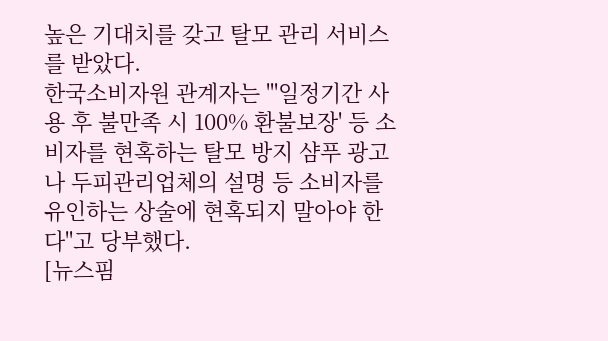높은 기대치를 갖고 탈모 관리 서비스를 받았다.
한국소비자원 관계자는 "'일정기간 사용 후 불만족 시 100% 환불보장' 등 소비자를 현혹하는 탈모 방지 샴푸 광고나 두피관리업체의 설명 등 소비자를 유인하는 상술에 현혹되지 말아야 한다"고 당부했다.
[뉴스핌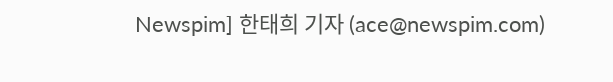Newspim] 한태희 기자 (ace@newspim.com)